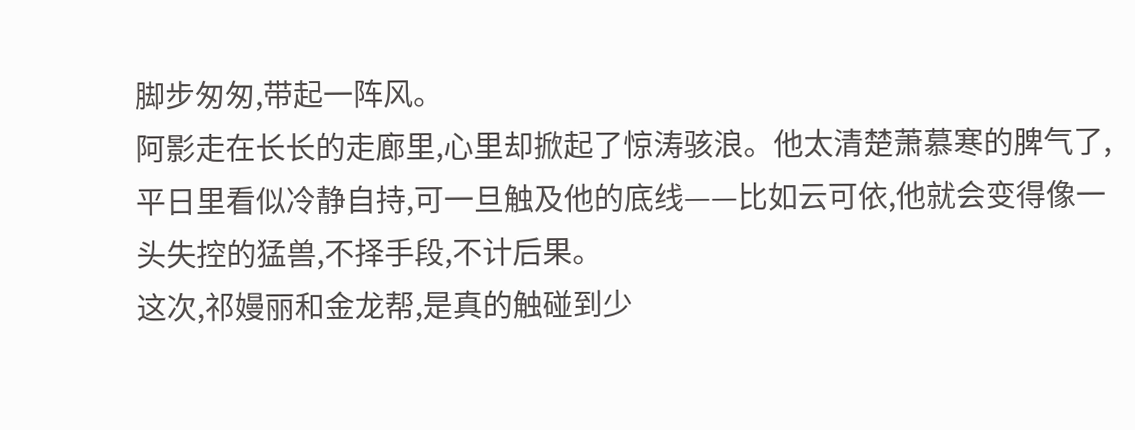脚步匆匆,带起一阵风。
阿影走在长长的走廊里,心里却掀起了惊涛骇浪。他太清楚萧慕寒的脾气了,平日里看似冷静自持,可一旦触及他的底线——比如云可依,他就会变得像一头失控的猛兽,不择手段,不计后果。
这次,祁嫚丽和金龙帮,是真的触碰到少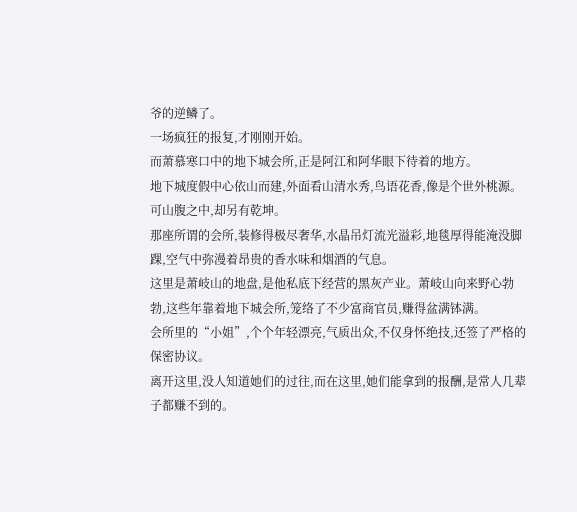爷的逆鳞了。
一场疯狂的报复,才刚刚开始。
而萧慕寒口中的地下城会所,正是阿江和阿华眼下待着的地方。
地下城度假中心依山而建,外面看山清水秀,鸟语花香,像是个世外桃源。可山腹之中,却另有乾坤。
那座所谓的会所,装修得极尽奢华,水晶吊灯流光溢彩,地毯厚得能淹没脚踝,空气中弥漫着昂贵的香水味和烟酒的气息。
这里是萧岐山的地盘,是他私底下经营的黑灰产业。萧岐山向来野心勃勃,这些年靠着地下城会所,笼络了不少富商官员,赚得盆满钵满。
会所里的“小姐”,个个年轻漂亮,气质出众,不仅身怀绝技,还签了严格的保密协议。
离开这里,没人知道她们的过往,而在这里,她们能拿到的报酬,是常人几辈子都赚不到的。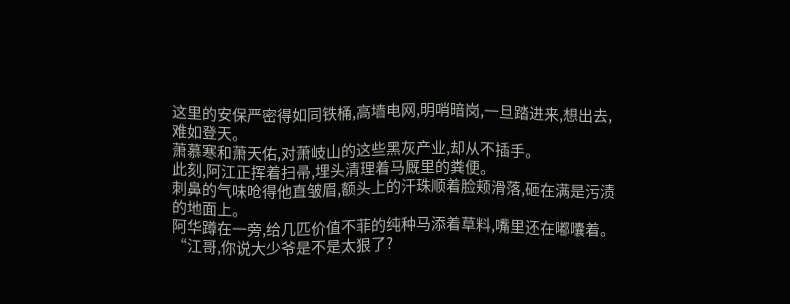这里的安保严密得如同铁桶,高墙电网,明哨暗岗,一旦踏进来,想出去,难如登天。
萧慕寒和萧天佑,对萧岐山的这些黑灰产业,却从不插手。
此刻,阿江正挥着扫帚,埋头清理着马厩里的粪便。
刺鼻的气味呛得他直皱眉,额头上的汗珠顺着脸颊滑落,砸在满是污渍的地面上。
阿华蹲在一旁,给几匹价值不菲的纯种马添着草料,嘴里还在嘟囔着。
“江哥,你说大少爷是不是太狠了?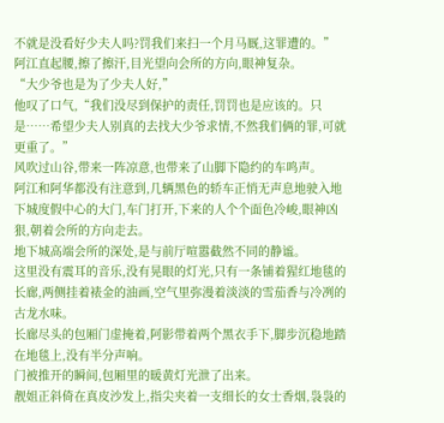不就是没看好少夫人吗?罚我们来扫一个月马厩,这罪遭的。”
阿江直起腰,擦了擦汗,目光望向会所的方向,眼神复杂。
“大少爷也是为了少夫人好,”
他叹了口气,“我们没尽到保护的责任,罚罚也是应该的。只是……希望少夫人别真的去找大少爷求情,不然我们俩的罪,可就更重了。”
风吹过山谷,带来一阵凉意,也带来了山脚下隐约的车鸣声。
阿江和阿华都没有注意到,几辆黑色的轿车正悄无声息地驶入地下城度假中心的大门,车门打开,下来的人个个面色冷峻,眼神凶狠,朝着会所的方向走去。
地下城高端会所的深处,是与前厅喧嚣截然不同的静谧。
这里没有震耳的音乐,没有晃眼的灯光,只有一条铺着猩红地毯的长廊,两侧挂着裱金的油画,空气里弥漫着淡淡的雪茄香与冷冽的古龙水味。
长廊尽头的包厢门虚掩着,阿影带着两个黑衣手下,脚步沉稳地踏在地毯上,没有半分声响。
门被推开的瞬间,包厢里的暖黄灯光泄了出来。
靓姐正斜倚在真皮沙发上,指尖夹着一支细长的女士香烟,袅袅的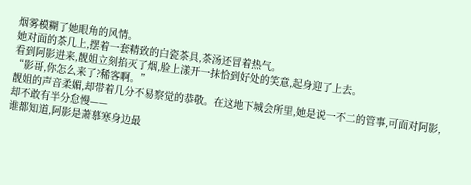烟雾模糊了她眼角的风情。
她对面的茶几上,摆着一套精致的白瓷茶具,茶汤还冒着热气。
看到阿影进来,靓姐立刻掐灭了烟,脸上漾开一抹恰到好处的笑意,起身迎了上去。
“影哥,你怎么来了?稀客啊。”
靓姐的声音柔媚,却带着几分不易察觉的恭敬。在这地下城会所里,她是说一不二的管事,可面对阿影,却不敢有半分怠慢——
谁都知道,阿影是萧慕寒身边最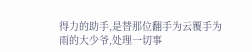得力的助手,是替那位翻手为云覆手为雨的大少爷,处理一切事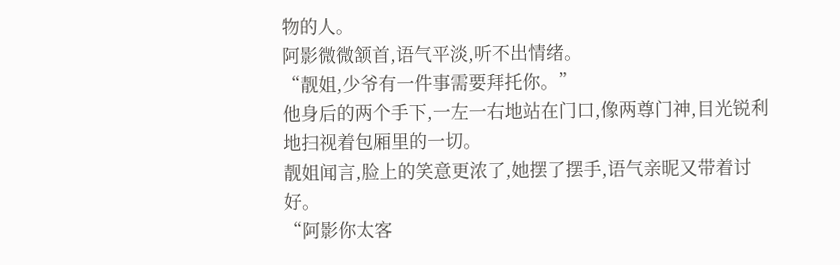物的人。
阿影微微颔首,语气平淡,听不出情绪。
“靓姐,少爷有一件事需要拜托你。”
他身后的两个手下,一左一右地站在门口,像两尊门神,目光锐利地扫视着包厢里的一切。
靓姐闻言,脸上的笑意更浓了,她摆了摆手,语气亲昵又带着讨好。
“阿影你太客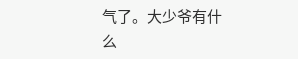气了。大少爷有什么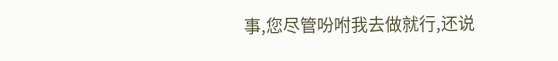事,您尽管吩咐我去做就行,还说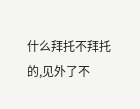什么拜托不拜托的,见外了不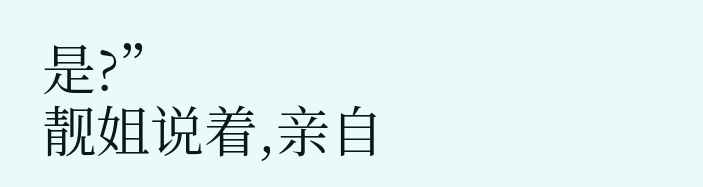是?”
靓姐说着,亲自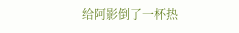给阿影倒了一杯热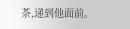茶,递到他面前。